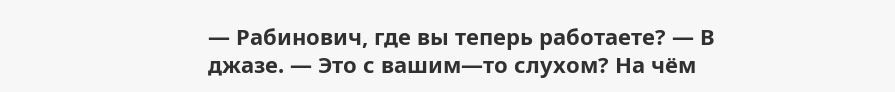— Рабинович, где вы теперь работаете? — В джазе. — Это с вашим—то слухом? На чём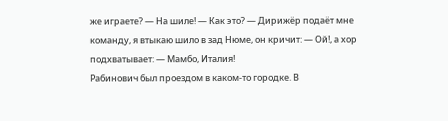же играете? — На шиле! — Как это? — Дирижёр подаёт мне команду, я втыкаю шило в зад Нюме, он кричит: — Ой!, а хор подхватывает: — Мамбо, Италия!
Рабинович был проездом в каком-то городке. В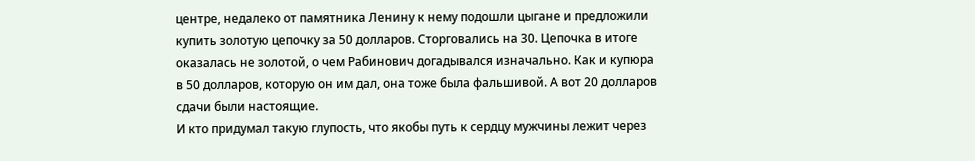центре, недалеко от памятника Ленину к нему подошли цыгане и предложили купить золотую цепочку за 50 долларов. Сторговались на 30. Цепочка в итоге оказалась не золотой, о чем Рабинович догадывался изначально. Как и купюра в 50 долларов, которую он им дал, она тоже была фальшивой. А вот 20 долларов сдачи были настоящие.
И кто придумал такую глупость, что якобы путь к сердцу мужчины лежит через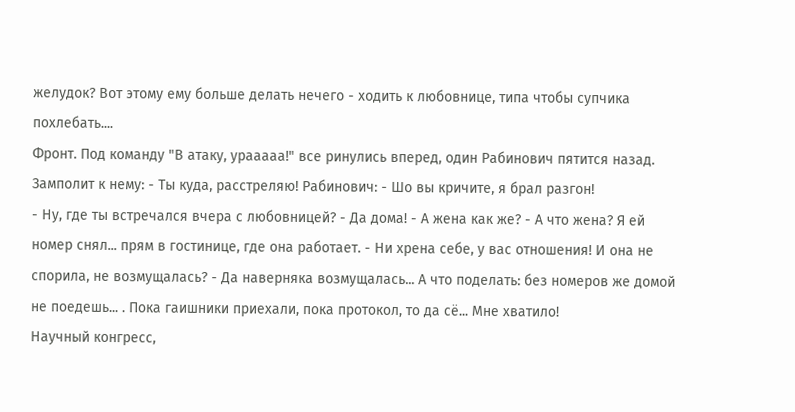желудок? Вот этому ему больше делать нечего - ходить к любовнице, типа чтобы супчика похлебать....
Фронт. Под команду "В атаку, урааааа!" все ринулись вперед, один Рабинович пятится назад. Замполит к нему: - Ты куда, расстреляю! Рабинович: - Шо вы кричите, я брал разгон!
- Ну, где ты встречался вчера с любовницей? - Да дома! - А жена как же? - А что жена? Я ей номер снял... прям в гостинице, где она работает. - Ни хрена себе, у вас отношения! И она не спорила, не возмущалась? - Да наверняка возмущалась... А что поделать: без номеров же домой не поедешь... . Пока гаишники приехали, пока протокол, то да сё... Мне хватило!
Научный конгресс,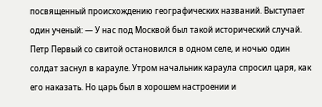посвященный происхождению географических названий. Выступает один ученый: — У нас под Москвой был такой исторический случай. Петр Первый со свитой остановился в одном селе, и ночью один солдат заснул в карауле. Утром начальник караула спросил царя, как его наказать. Но царь был в хорошем настроении и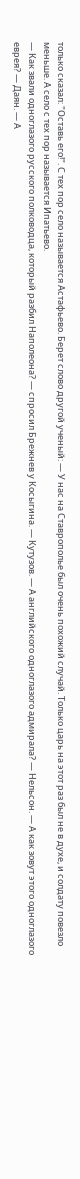только сказал: "Оставь его!". С тех пор село называется Астафьево. Берет слово другой ученый: — У нас на Ставрополье был очень похожий случай. Только царь на этот раз был не в духе, и солдату повезло меньше. А село с тех пор называется Ипатьево.
— Как звали одноглазого русского полководца, который разбил Наполеона? — спросил Брежнев у Косыгина. — Кутузов. — А английского одноглазого адмирала? — Нельсон. — А как зовут этого одноглазого еврея? — Даян. — А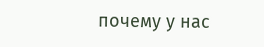почему у нас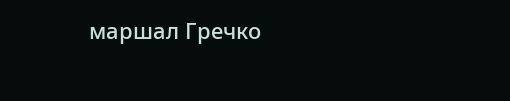маршал Гречко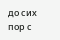до сих пор с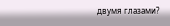двумя глазами?